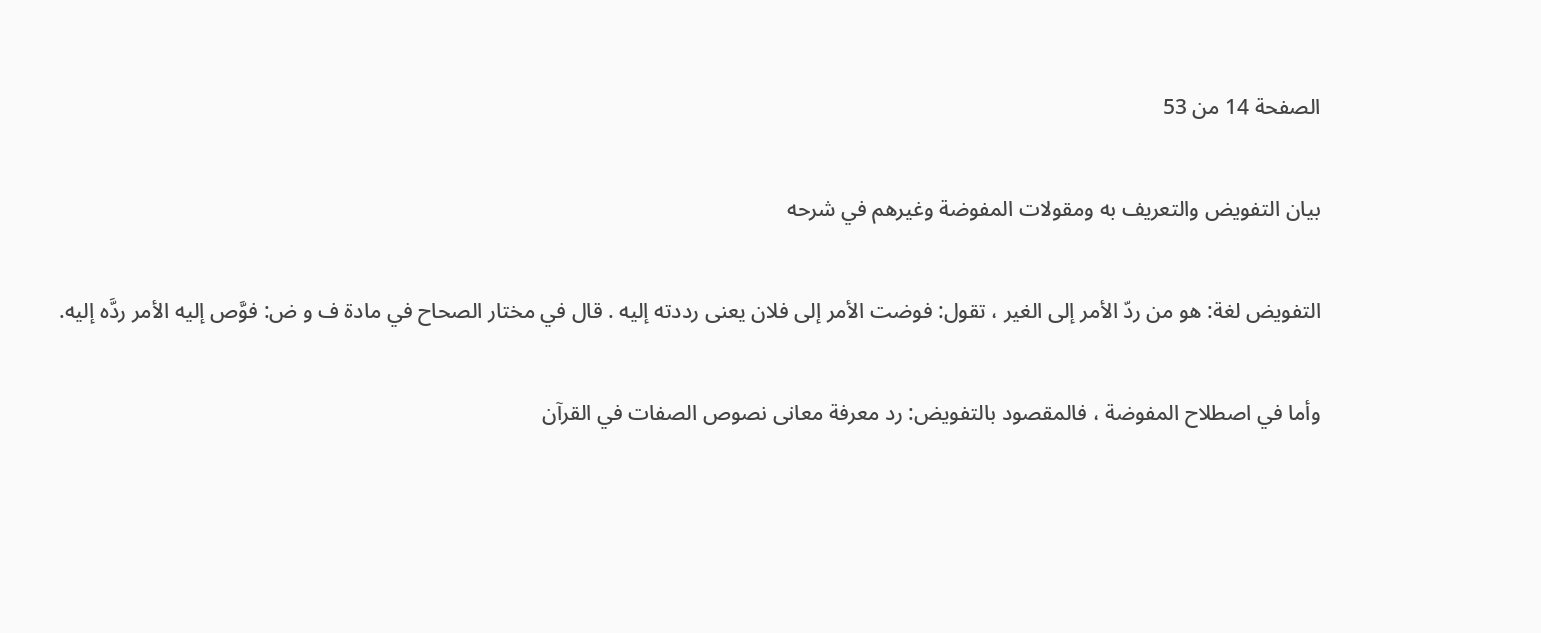الصفحة 14 من 53

بيان التفويض والتعريف به ومقولات المفوضة وغيرهم في شرحه

التفويض لغة: هو من ردّ الأمر إلى الغير ، تقول: فوضت الأمر إلى فلان يعنى رددته إليه . قال في مختار الصحاح في مادة ف و ض: فوَّص إليه الأمر ردَّه إليه.

وأما في اصطلاح المفوضة ، فالمقصود بالتفويض: رد معرفة معانى نصوص الصفات في القرآن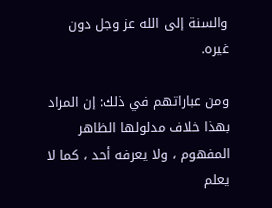والسنة إلى الله عز وجل دون غيره.

ومن عباراتهم في ذلك: إن المراد بهذا خلاف مدلولها الظاهر المفهوم ، ولا يعرفه أحد ، كما لا يعلم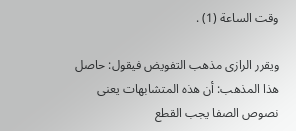وقت الساعة (1) .

ويقرر الرازى مذهب التفويض فيقول: حاصل هذا المذهب: أن هذه المتشابهات يعنى نصوص الصفا يجب القطع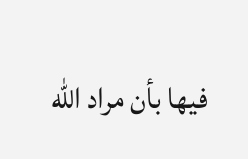فيها بأن مراد الله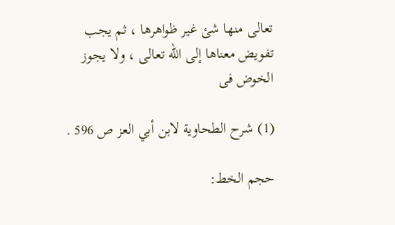تعالى منها شئ غير ظواهرها ، ثم يجب تفويض معناها إلى الله تعالى ، ولا يجوز الخوض فى

(1) شرح الطحاوية لابن أبي العز ص 596 .

حجم الخط: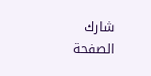شارك الصفحة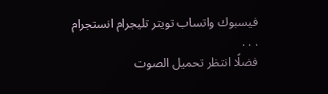فيسبوك واتساب تويتر تليجرام انستجرام
. . .
فضلًا انتظر تحميل الصوت